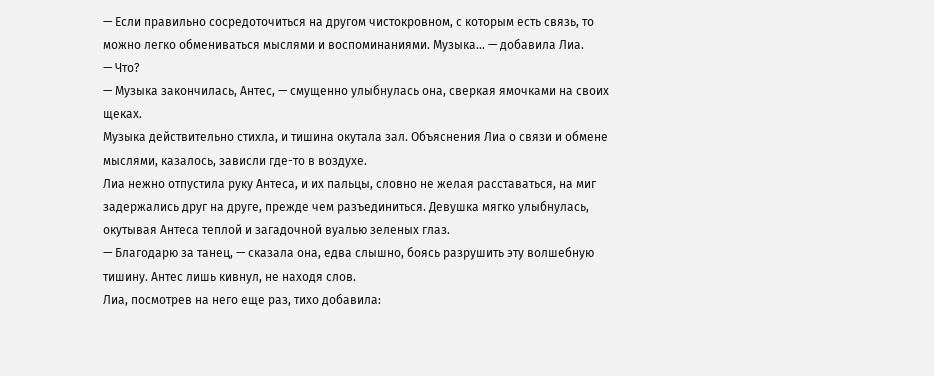— Если правильно сосредоточиться на другом чистокровном, с которым есть связь, то можно легко обмениваться мыслями и воспоминаниями. Музыка... — добавила Лиа.
— Что?
— Музыка закончилась, Антес, — смущенно улыбнулась она, сверкая ямочками на своих щеках.
Музыка действительно стихла, и тишина окутала зал. Объяснения Лиа о связи и обмене мыслями, казалось, зависли где-то в воздухе.
Лиа нежно отпустила руку Антеса, и их пальцы, словно не желая расставаться, на миг задержались друг на друге, прежде чем разъединиться. Девушка мягко улыбнулась, окутывая Антеса теплой и загадочной вуалью зеленых глаз.
— Благодарю за танец, — сказала она, едва слышно, боясь разрушить эту волшебную тишину. Антес лишь кивнул, не находя слов.
Лиа, посмотрев на него еще раз, тихо добавила: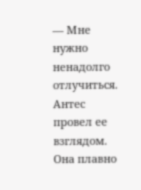— Мне нужно ненадолго отлучиться.
Антес провел ее взглядом. Она плавно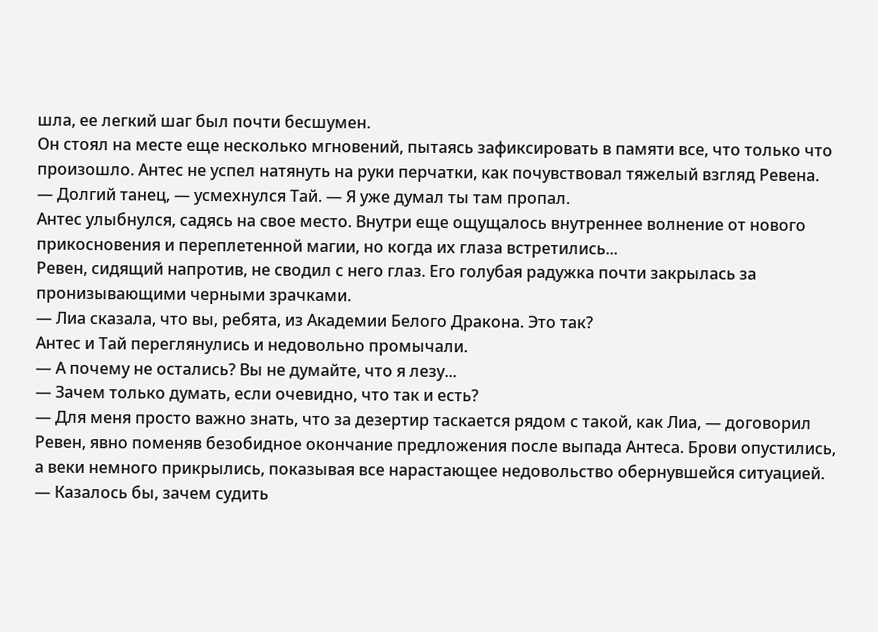шла, ее легкий шаг был почти бесшумен.
Он стоял на месте еще несколько мгновений, пытаясь зафиксировать в памяти все, что только что произошло. Антес не успел натянуть на руки перчатки, как почувствовал тяжелый взгляд Ревена.
— Долгий танец, — усмехнулся Тай. — Я уже думал ты там пропал.
Антес улыбнулся, садясь на свое место. Внутри еще ощущалось внутреннее волнение от нового прикосновения и переплетенной магии, но когда их глаза встретились...
Ревен, сидящий напротив, не сводил с него глаз. Его голубая радужка почти закрылась за пронизывающими черными зрачками.
— Лиа сказала, что вы, ребята, из Академии Белого Дракона. Это так?
Антес и Тай переглянулись и недовольно промычали.
— А почему не остались? Вы не думайте, что я лезу...
— Зачем только думать, если очевидно, что так и есть?
— Для меня просто важно знать, что за дезертир таскается рядом с такой, как Лиа, — договорил Ревен, явно поменяв безобидное окончание предложения после выпада Антеса. Брови опустились, а веки немного прикрылись, показывая все нарастающее недовольство обернувшейся ситуацией.
— Казалось бы, зачем судить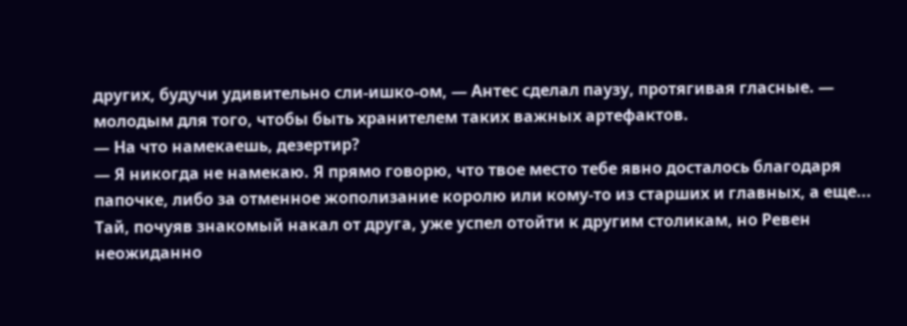других, будучи удивительно сли-ишко-ом, — Антес сделал паузу, протягивая гласные. — молодым для того, чтобы быть хранителем таких важных артефактов.
— На что намекаешь, дезертир?
— Я никогда не намекаю. Я прямо говорю, что твое место тебе явно досталось благодаря папочке, либо за отменное жополизание королю или кому-то из старших и главных, а еще...
Тай, почуяв знакомый накал от друга, уже успел отойти к другим столикам, но Ревен неожиданно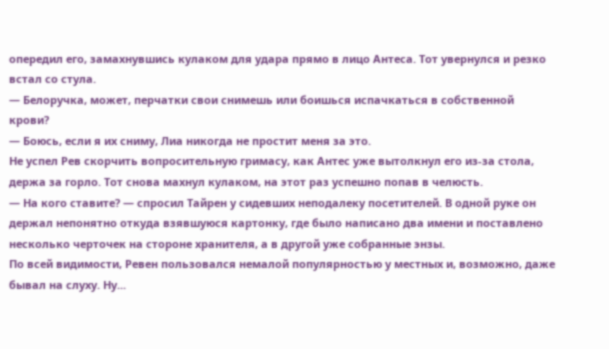опередил его, замахнувшись кулаком для удара прямо в лицо Антеса. Тот увернулся и резко встал со стула.
— Белоручка, может, перчатки свои снимешь или боишься испачкаться в собственной крови?
— Боюсь, если я их сниму, Лиа никогда не простит меня за это.
Не успел Рев скорчить вопросительную гримасу, как Антес уже вытолкнул его из-за стола, держа за горло. Тот снова махнул кулаком, на этот раз успешно попав в челюсть.
— На кого ставите? — спросил Тайрен у сидевших неподалеку посетителей. В одной руке он держал непонятно откуда взявшуюся картонку, где было написано два имени и поставлено несколько черточек на стороне хранителя, а в другой уже собранные энзы.
По всей видимости, Ревен пользовался немалой популярностью у местных и, возможно, даже бывал на слуху. Ну...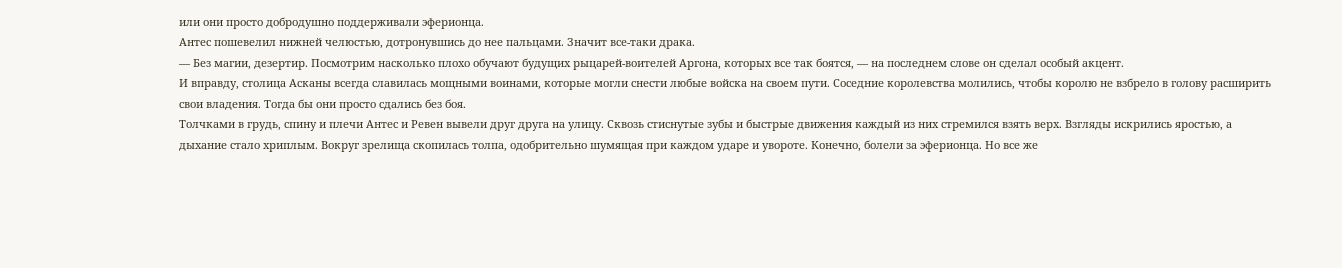или они просто добродушно поддерживали эферионца.
Антес пошевелил нижней челюстью, дотронувшись до нее пальцами. Значит все-таки драка.
— Без магии, дезертир. Посмотрим насколько плохо обучают будущих рыцарей-воителей Аргона, которых все так боятся, — на последнем слове он сделал особый акцент.
И вправду, столица Асканы всегда славилась мощными воинами, которые могли снести любые войска на своем пути. Соседние королевства молились, чтобы королю не взбрело в голову расширить свои владения. Тогда бы они просто сдались без боя.
Толчками в грудь, спину и плечи Антес и Ревен вывели друг друга на улицу. Сквозь стиснутые зубы и быстрые движения каждый из них стремился взять верх. Взгляды искрились яростью, а дыхание стало хриплым. Вокруг зрелища скопилась толпа, одобрительно шумящая при каждом ударе и увороте. Конечно, болели за эферионца. Но все же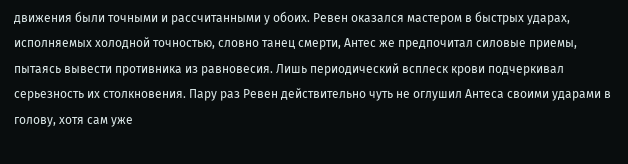движения были точными и рассчитанными у обоих. Ревен оказался мастером в быстрых ударах, исполняемых холодной точностью, словно танец смерти, Антес же предпочитал силовые приемы, пытаясь вывести противника из равновесия. Лишь периодический всплеск крови подчеркивал серьезность их столкновения. Пару раз Ревен действительно чуть не оглушил Антеса своими ударами в голову, хотя сам уже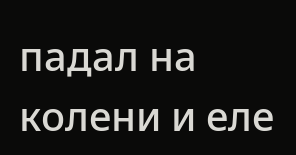падал на колени и еле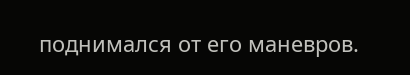поднимался от его маневров.